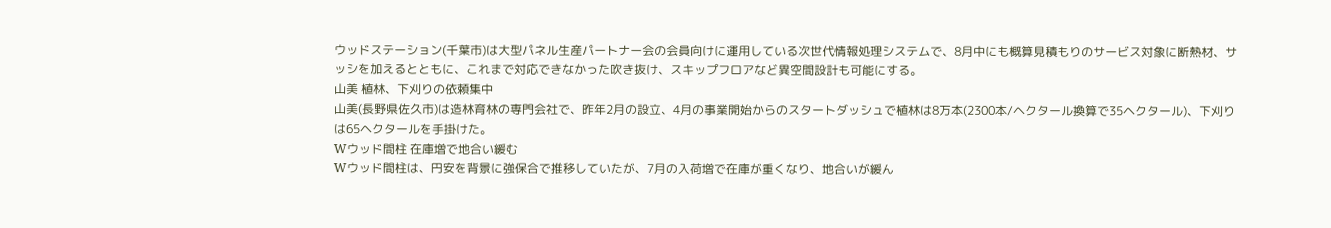ウッドステーション(千葉市)は大型パネル生産パートナー会の会員向けに運用している次世代情報処理システムで、8月中にも概算見積もりのサービス対象に断熱材、サッシを加えるとともに、これまで対応できなかった吹き抜け、スキップフロアなど異空間設計も可能にする。
山美 植林、下刈りの依頼集中
山美(長野県佐久市)は造林育林の専門会社で、昨年2月の設立、4月の事業開始からのスタートダッシュで植林は8万本(2300本/ヘクタール換算で35ヘクタール)、下刈りは65ヘクタールを手掛けた。
Wウッド間柱 在庫増で地合い緩む
Wウッド間柱は、円安を背景に強保合で推移していたが、7月の入荷増で在庫が重くなり、地合いが緩ん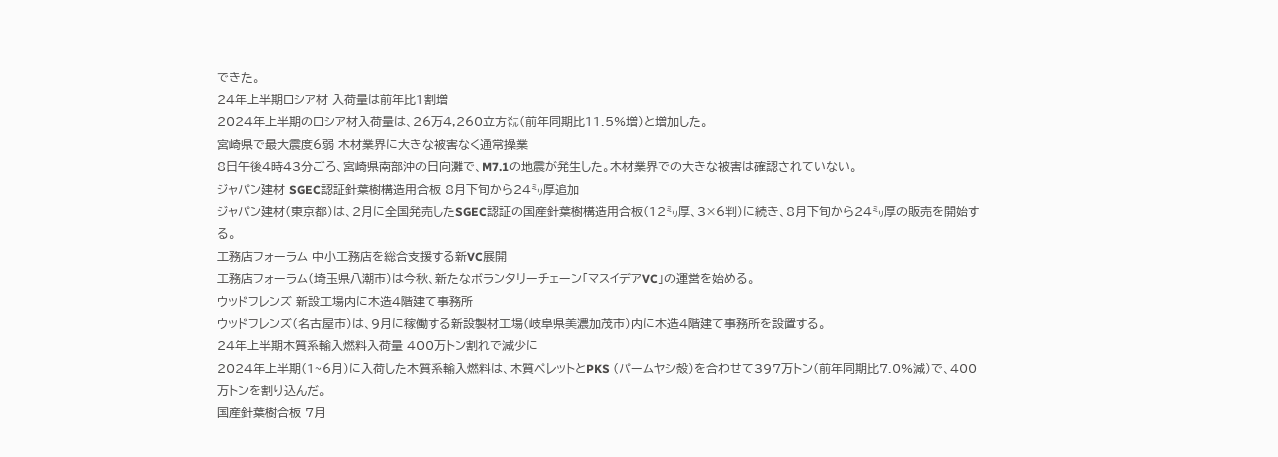できた。
24年上半期ロシア材 入荷量は前年比1割増
2024年上半期のロシア材入荷量は、26万4,260立方㍍(前年同期比11.5%増)と増加した。
宮崎県で最大震度6弱 木材業界に大きな被害なく通常操業
8日午後4時43分ごろ、宮崎県南部沖の日向灘で、M7.1の地震が発生した。木材業界での大きな被害は確認されていない。
ジャパン建材 SGEC認証針葉樹構造用合板 8月下旬から24㍉厚追加
ジャパン建材(東京都)は、2月に全国発売したSGEC認証の国産針葉樹構造用合板(12㍉厚、3×6判)に続き、8月下旬から24㍉厚の販売を開始する。
工務店フォーラム 中小工務店を総合支援する新VC展開
工務店フォーラム(埼玉県八潮市)は今秋、新たなボランタリーチェーン「マスイデアVC」の運営を始める。
ウッドフレンズ 新設工場内に木造4階建て事務所
ウッドフレンズ(名古屋市)は、9月に稼働する新設製材工場(岐阜県美濃加茂市)内に木造4階建て事務所を設置する。
24年上半期木質系輸入燃料入荷量 400万トン割れで減少に
2024年上半期(1~6月)に入荷した木質系輸入燃料は、木質ペレットとPKS (パームヤシ殻)を合わせて397万トン(前年同期比7.0%減)で、400万トンを割り込んだ。
国産針葉樹合板 7月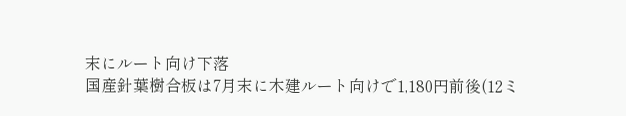末にルート向け下落
国産針葉樹合板は7月末に木建ルート向けで1,180円前後(12ミ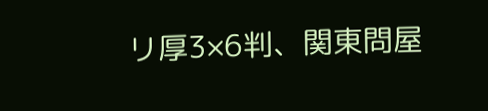リ厚3×6判、関東問屋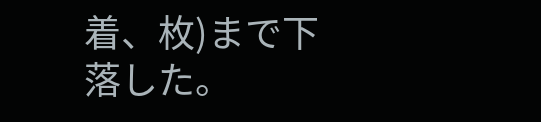着、枚)まで下落した。